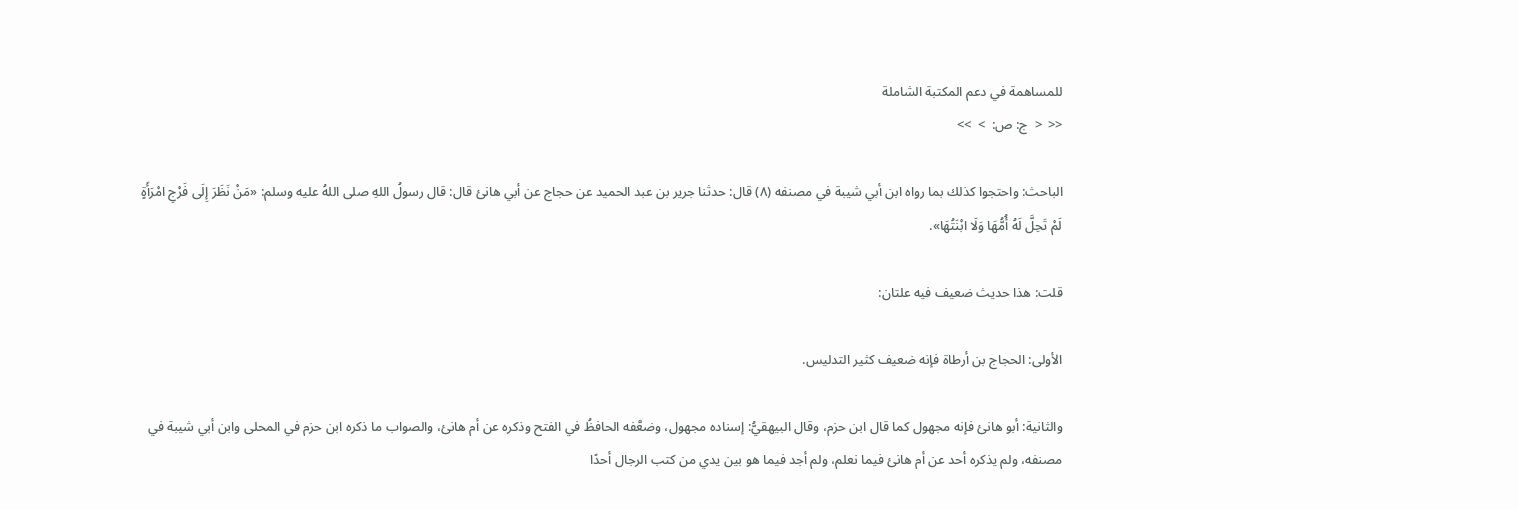للمساهمة في دعم المكتبة الشاملة
<<  <  ج: ص:  >  >>

الباحث: واحتجوا كذلك بما رواه ابن أبي شيبة في مصنفه (٨) قال: حدثنا جرير بن عبد الحميد عن حجاج عن أبي هانئ قال: قال رسولُ اللهِ صلى اللهُ عليه وسلم: «مَنْ نَظَرَ إِلَى فَرْجِ امْرَأَةٍ لَمْ تَحِلَّ لَهُ أُمُّهَا وَلَا ابْنَتُهَا».

قلت: هذا حديث ضعيف فيه علتان:

الأولى: الحجاج بن أرطاة فإنه ضعيف كثير التدليس.

والثانية: أبو هانئ فإنه مجهول كما قال ابن حزم، وقال البيهقيُّ: إسناده مجهول، وضعَّفه الحافظُ في الفتح وذكره عن أم هانئ، والصواب ما ذكره ابن حزم في المحلى وابن أبي شيبة في مصنفه، ولم يذكره أحد عن أم هانئ فيما نعلم، ولم أجد فيما هو بين يدي من كتب الرجال أحدًا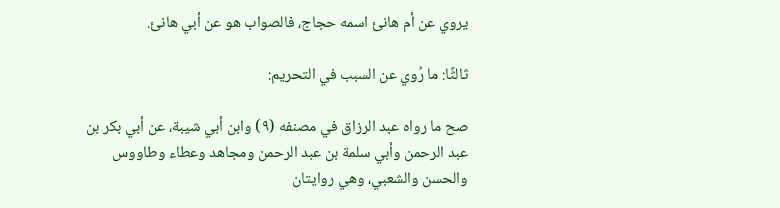يروي عن أم هانئ اسمه حجاج، فالصواب هو عن أبي هانئ.

ثالثًا: ما رُوي عن السبب في التحريم:

صح ما رواه عبد الرزاق في مصنفه (٩) وابن أبي شيبة، عن أبي بكر بن عبد الرحمن وأبي سلمة بن عبد الرحمن ومجاهد وعطاء وطاووس والحسن والشعبي، وهي روايتان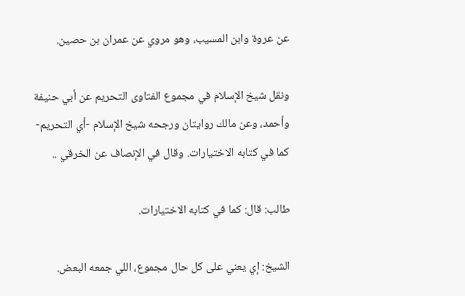عن عروة وابن المسيب، وهو مروي عن عمران بن حصين.

ونقل شيخ الإسلام في مجموع الفتاوى التحريم عن أبي حنيفة وأحمد، وعن مالك روايتان ورجحه شيخ الإسلام -أي التحريم- كما في كتابه الاختيارات. وقال في الإنصاف عن الخرقي ..

طالب: قال: كما في كتابه الاختيارات.

الشيخ: إي يعني على كل حال مجموع، اللي جمعه البعض.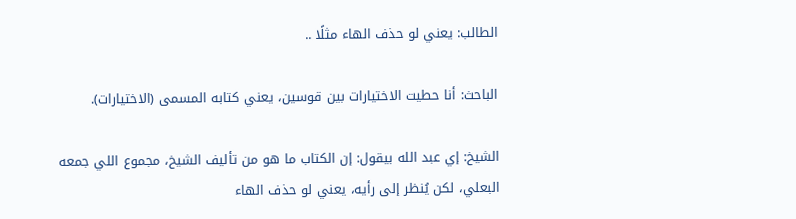الطالب: يعني لو حذف الهاء مثلًا ..

الباحث: أنا حطيت الاختيارات بين قوسين، يعني كتابه المسمى (الاختيارات).

الشيخ: إي عبد الله بيقول: إن الكتاب ما هو من تأليف الشيخ، مجموع اللي جمعه البعلي، لكن يُنظر إلى رأيه، يعني لو حذف الهاء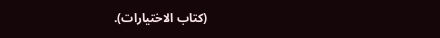(كتاب الاختيارات).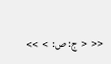<<  <  ج: ص:  >  >>